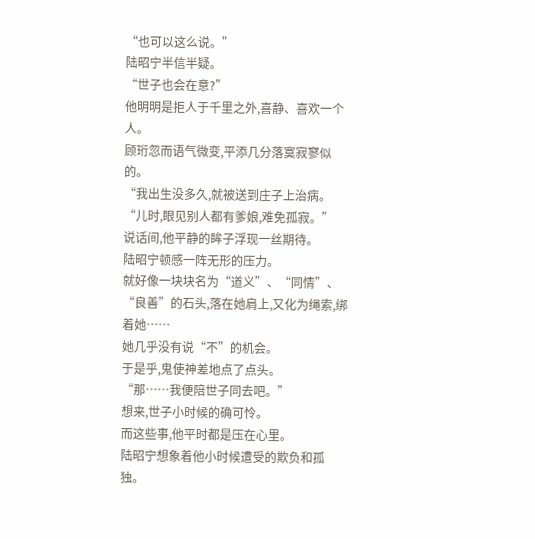“也可以这么说。”
陆昭宁半信半疑。
“世子也会在意?”
他明明是拒人于千里之外,喜静、喜欢一个人。
顾珩忽而语气微变,平添几分落寞寂寥似的。
“我出生没多久,就被送到庄子上治病。
“儿时,眼见别人都有爹娘,难免孤寂。”
说话间,他平静的眸子浮现一丝期待。
陆昭宁顿感一阵无形的压力。
就好像一块块名为“道义”、“同情”、“良善”的石头,落在她肩上,又化为绳索,绑着她……
她几乎没有说“不”的机会。
于是乎,鬼使神差地点了点头。
“那……我便陪世子同去吧。”
想来,世子小时候的确可怜。
而这些事,他平时都是压在心里。
陆昭宁想象着他小时候遭受的欺负和孤独。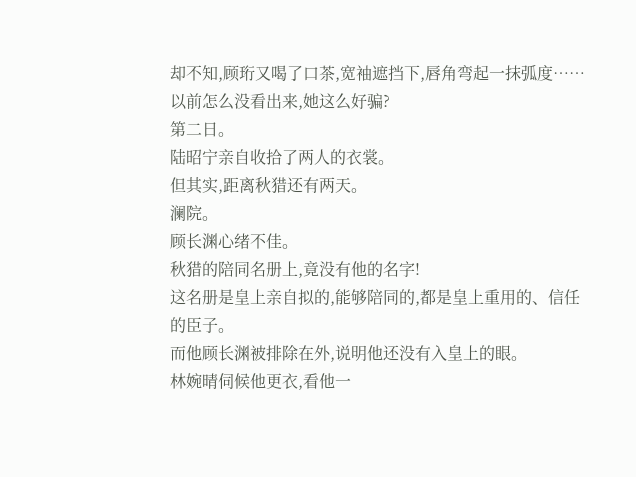却不知,顾珩又喝了口茶,宽袖遮挡下,唇角弯起一抹弧度……
以前怎么没看出来,她这么好骗?
第二日。
陆昭宁亲自收拾了两人的衣裳。
但其实,距离秋猎还有两天。
澜院。
顾长渊心绪不佳。
秋猎的陪同名册上,竟没有他的名字!
这名册是皇上亲自拟的,能够陪同的,都是皇上重用的、信任的臣子。
而他顾长渊被排除在外,说明他还没有入皇上的眼。
林婉晴伺候他更衣,看他一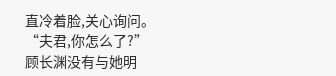直冷着脸,关心询问。
“夫君,你怎么了?”
顾长渊没有与她明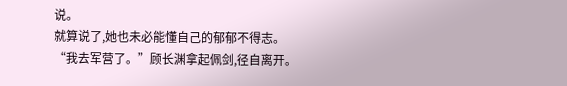说。
就算说了,她也未必能懂自己的郁郁不得志。
“我去军营了。”顾长渊拿起佩剑,径自离开。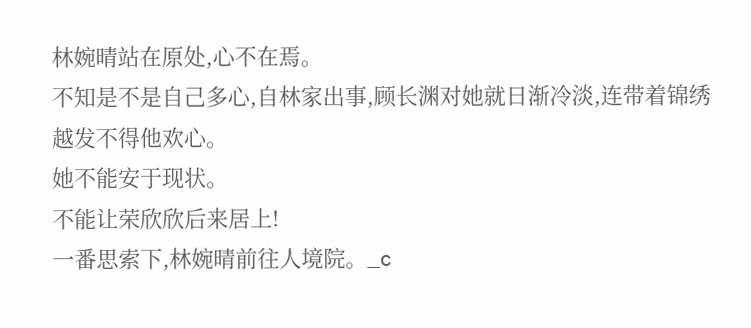林婉晴站在原处,心不在焉。
不知是不是自己多心,自林家出事,顾长渊对她就日渐冷淡,连带着锦绣越发不得他欢心。
她不能安于现状。
不能让荣欣欣后来居上!
一番思索下,林婉晴前往人境院。_c